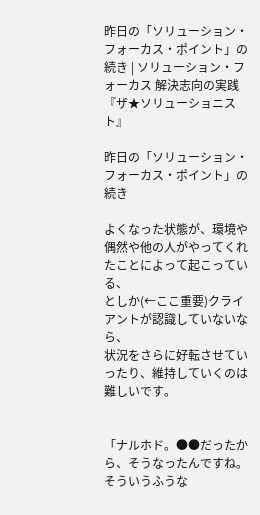昨日の「ソリューション・フォーカス・ポイント」の続き | ソリューション・フォーカス 解決志向の実践 『ザ★ソリューショニスト』

昨日の「ソリューション・フォーカス・ポイント」の続き

よくなった状態が、環境や偶然や他の人がやってくれたことによって起こっている、
としか(←ここ重要)クライアントが認識していないなら、
状況をさらに好転させていったり、維持していくのは難しいです。


「ナルホド。●●だったから、そうなったんですね。そういうふうな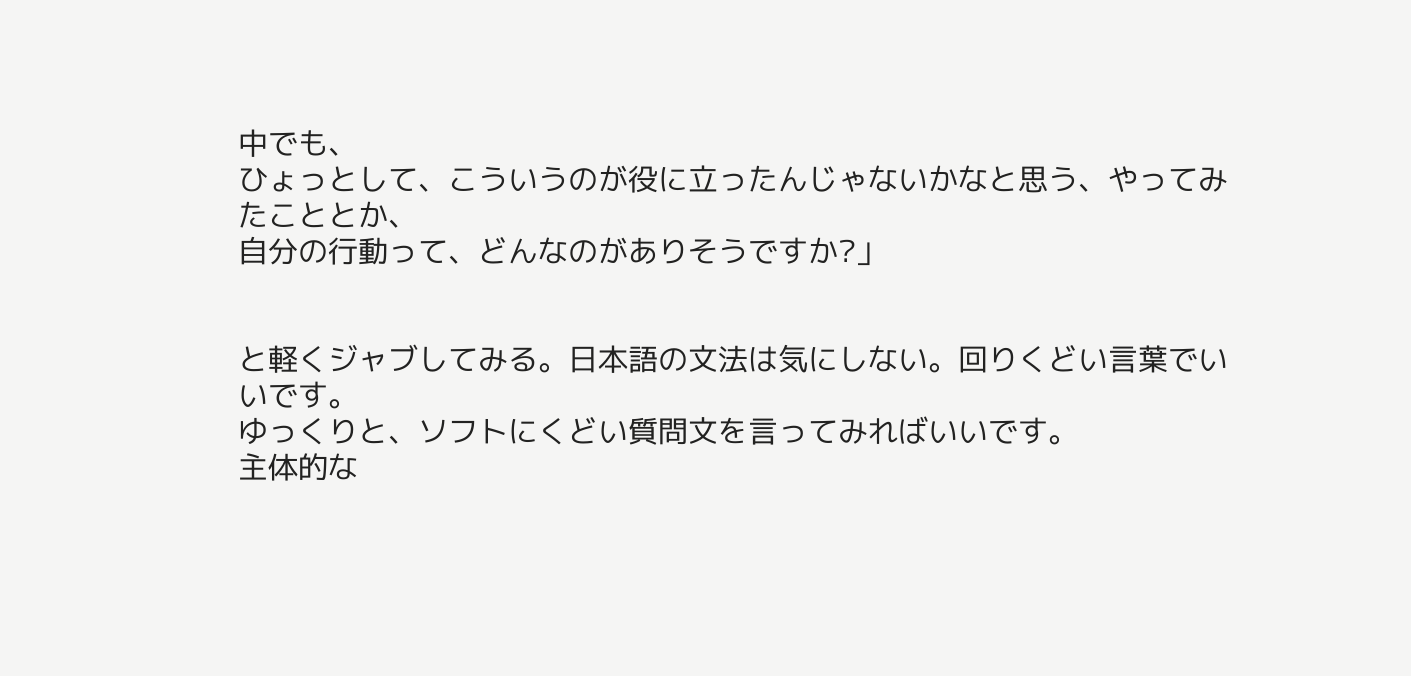中でも、
ひょっとして、こういうのが役に立ったんじゃないかなと思う、やってみたこととか、
自分の行動って、どんなのがありそうですか?」


と軽くジャブしてみる。日本語の文法は気にしない。回りくどい言葉でいいです。
ゆっくりと、ソフトにくどい質問文を言ってみればいいです。
主体的な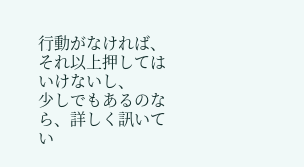行動がなければ、それ以上押してはいけないし、
少しでもあるのなら、詳しく訊いてい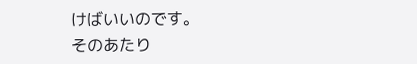けばいいのです。
そのあたり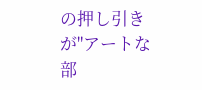の押し引きが"アートな部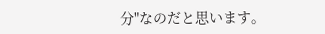分"なのだと思います。